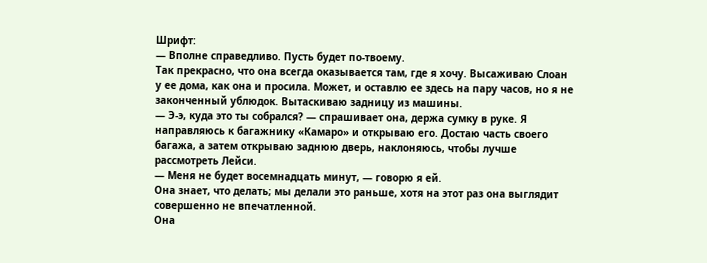Шрифт:
— Вполне справедливо. Пусть будет по-твоему.
Так прекрасно, что она всегда оказывается там, где я хочу. Высаживаю Слоан у ее дома, как она и просила. Может, и оставлю ее здесь на пару часов, но я не законченный ублюдок. Вытаскиваю задницу из машины.
— Э-э, куда это ты собрался? — спрашивает она, держа сумку в руке. Я направляюсь к багажнику «Камаро» и открываю его. Достаю часть своего багажа, а затем открываю заднюю дверь, наклоняюсь, чтобы лучше рассмотреть Лейси.
— Меня не будет восемнадцать минут, — говорю я ей.
Она знает, что делать; мы делали это раньше, хотя на этот раз она выглядит совершенно не впечатленной.
Она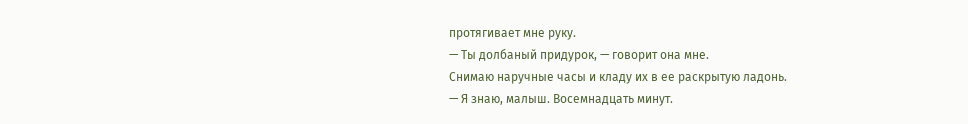протягивает мне руку.
— Ты долбаный придурок, — говорит она мне.
Снимаю наручные часы и кладу их в ее раскрытую ладонь.
— Я знаю, малыш. Восемнадцать минут.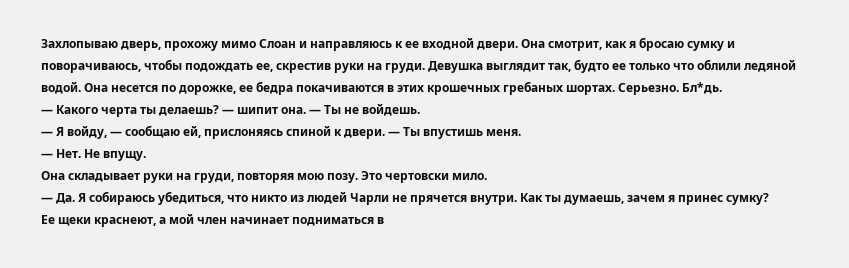Захлопываю дверь, прохожу мимо Слоан и направляюсь к ее входной двери. Она смотрит, как я бросаю сумку и поворачиваюсь, чтобы подождать ее, скрестив руки на груди. Девушка выглядит так, будто ее только что облили ледяной водой. Она несется по дорожке, ее бедра покачиваются в этих крошечных гребаных шортах. Серьезно. Бл*дь.
— Какого черта ты делаешь? — шипит она. — Ты не войдешь.
— Я войду, — сообщаю ей, прислоняясь спиной к двери. — Ты впустишь меня.
— Нет. Не впущу.
Она складывает руки на груди, повторяя мою позу. Это чертовски мило.
— Да. Я собираюсь убедиться, что никто из людей Чарли не прячется внутри. Как ты думаешь, зачем я принес сумку?
Ее щеки краснеют, а мой член начинает подниматься в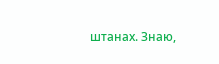штанах. Знаю,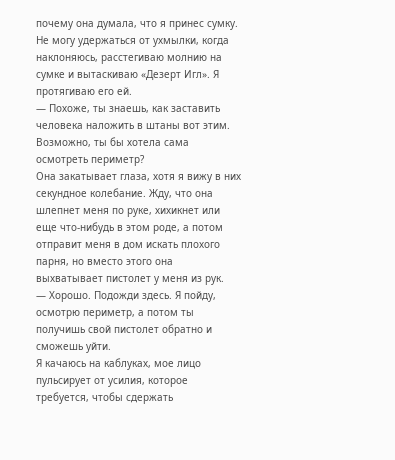почему она думала, что я принес сумку. Не могу удержаться от ухмылки, когда наклоняюсь, расстегиваю молнию на сумке и вытаскиваю «Дезерт Игл». Я протягиваю его ей.
— Похоже, ты знаешь, как заставить человека наложить в штаны вот этим. Возможно, ты бы хотела сама осмотреть периметр?
Она закатывает глаза, хотя я вижу в них секундное колебание. Жду, что она шлепнет меня по руке, хихикнет или еще что-нибудь в этом роде, а потом отправит меня в дом искать плохого парня, но вместо этого она выхватывает пистолет у меня из рук.
— Хорошо. Подожди здесь. Я пойду, осмотрю периметр, а потом ты получишь свой пистолет обратно и сможешь уйти.
Я качаюсь на каблуках, мое лицо пульсирует от усилия, которое требуется, чтобы сдержать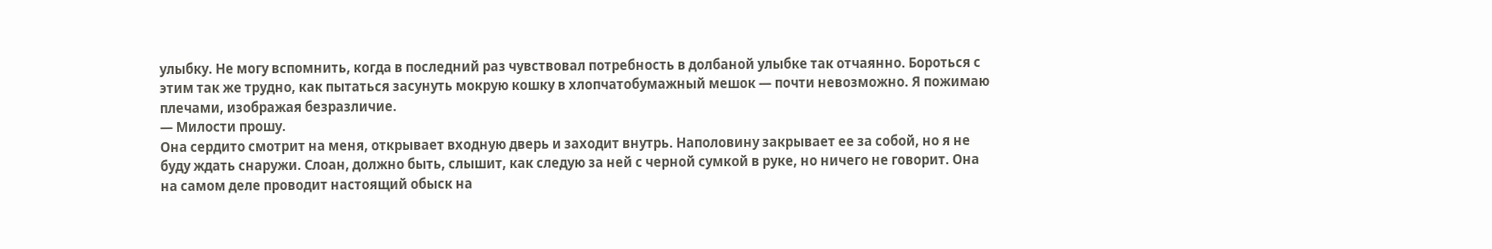улыбку. Не могу вспомнить, когда в последний раз чувствовал потребность в долбаной улыбке так отчаянно. Бороться с этим так же трудно, как пытаться засунуть мокрую кошку в хлопчатобумажный мешок — почти невозможно. Я пожимаю плечами, изображая безразличие.
— Милости прошу.
Она сердито смотрит на меня, открывает входную дверь и заходит внутрь. Наполовину закрывает ее за собой, но я не буду ждать снаружи. Слоан, должно быть, слышит, как следую за ней с черной сумкой в руке, но ничего не говорит. Она на самом деле проводит настоящий обыск на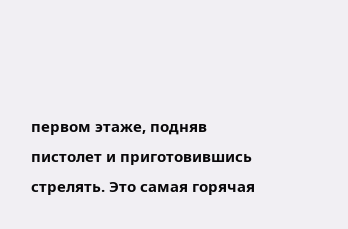первом этаже, подняв пистолет и приготовившись стрелять. Это самая горячая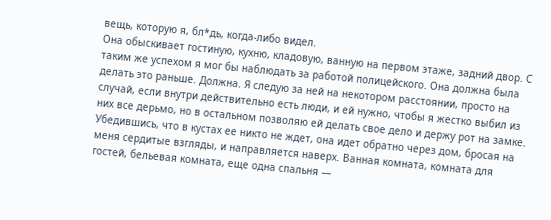вещь, которую я, бл*дь, когда-либо видел.
Она обыскивает гостиную, кухню, кладовую, ванную на первом этаже, задний двор. С таким же успехом я мог бы наблюдать за работой полицейского. Она должна была делать это раньше. Должна. Я следую за ней на некотором расстоянии, просто на случай, если внутри действительно есть люди, и ей нужно, чтобы я жестко выбил из них все дерьмо, но в остальном позволяю ей делать свое дело и держу рот на замке.
Убедившись, что в кустах ее никто не ждет, она идет обратно через дом, бросая на меня сердитые взгляды, и направляется наверх. Ванная комната, комната для гостей, бельевая комната, еще одна спальня —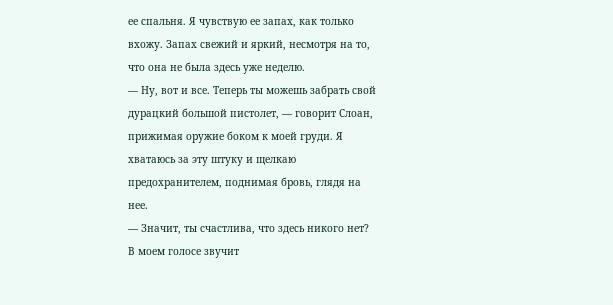ее спальня. Я чувствую ее запах, как только вхожу. Запах свежий и яркий, несмотря на то, что она не была здесь уже неделю.
— Ну, вот и все. Теперь ты можешь забрать свой дурацкий большой пистолет, — говорит Слоан, прижимая оружие боком к моей груди. Я хватаюсь за эту штуку и щелкаю предохранителем, поднимая бровь, глядя на нее.
— Значит, ты счастлива, что здесь никого нет?
В моем голосе звучит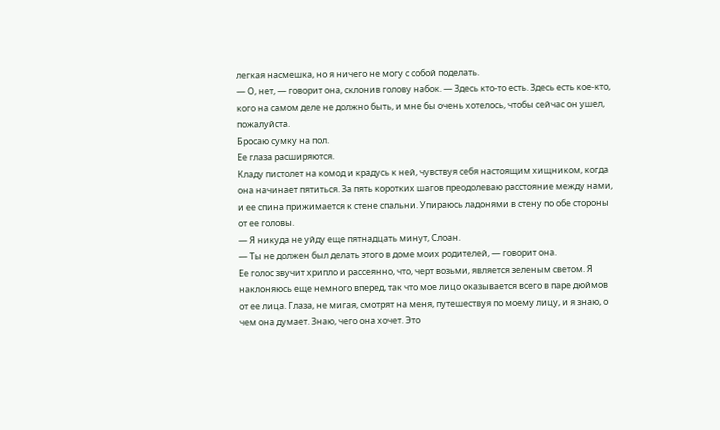легкая насмешка, но я ничего не могу с собой поделать.
— О, нет, — говорит она, склонив голову набок. — Здесь кто-то есть. Здесь есть кое-кто, кого на самом деле не должно быть, и мне бы очень хотелось, чтобы сейчас он ушел, пожалуйста.
Бросаю сумку на пол.
Ее глаза расширяются.
Кладу пистолет на комод и крадусь к ней, чувствуя себя настоящим хищником, когда она начинает пятиться. За пять коротких шагов преодолеваю расстояние между нами, и ее спина прижимается к стене спальни. Упираюсь ладонями в стену по обе стороны от ее головы.
— Я никуда не уйду еще пятнадцать минут, Слоан.
— Ты не должен был делать этого в доме моих родителей, — говорит она.
Ее голос звучит хрипло и рассеянно, что, черт возьми, является зеленым светом. Я наклоняюсь еще немного вперед, так что мое лицо оказывается всего в паре дюймов от ее лица. Глаза, не мигая, смотрят на меня, путешествуя по моему лицу, и я знаю, о чем она думает. Знаю, чего она хочет. Это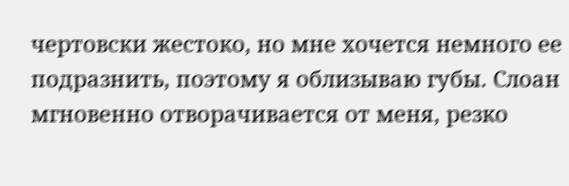чертовски жестоко, но мне хочется немного ее подразнить, поэтому я облизываю губы. Слоан мгновенно отворачивается от меня, резко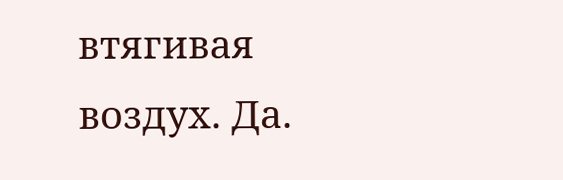втягивая воздух. Да.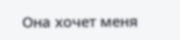Она хочет меня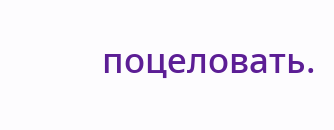поцеловать.